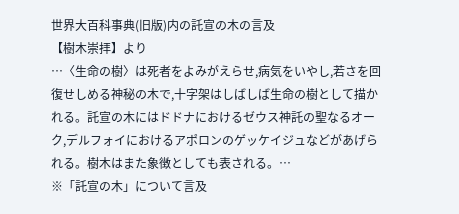世界大百科事典(旧版)内の託宣の木の言及
【樹木崇拝】より
…〈生命の樹〉は死者をよみがえらせ,病気をいやし,若さを回復せしめる神秘の木で,十字架はしばしば生命の樹として描かれる。託宣の木にはドドナにおけるゼウス神託の聖なるオーク,デルフォイにおけるアポロンのゲッケイジュなどがあげられる。樹木はまた象徴としても表される。…
※「託宣の木」について言及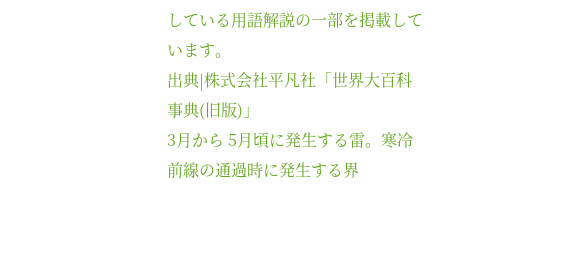している用語解説の一部を掲載しています。
出典|株式会社平凡社「世界大百科事典(旧版)」
3月から 5月頃に発生する雷。寒冷前線の通過時に発生する界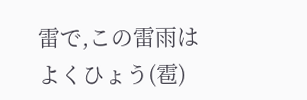雷で,この雷雨はよくひょう(雹)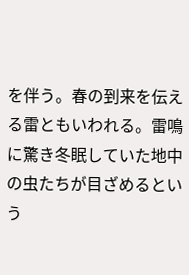を伴う。春の到来を伝える雷ともいわれる。雷鳴に驚き冬眠していた地中の虫たちが目ざめるという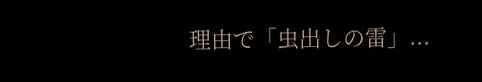理由で「虫出しの雷」...